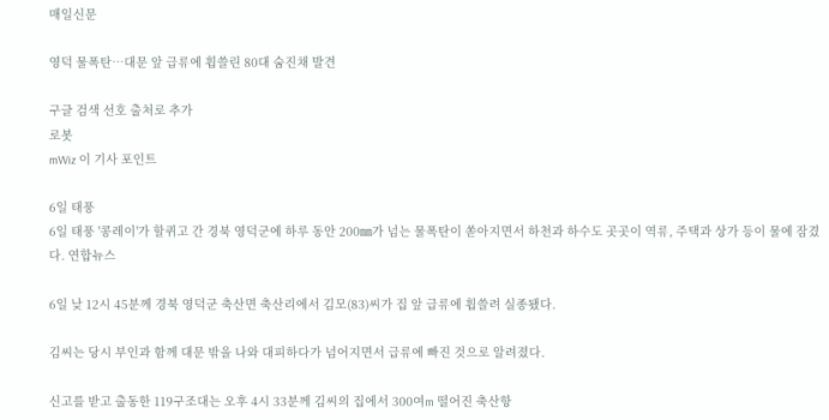매일신문

영덕 물폭탄…대문 앞 급류에 휩쓸린 80대 숨진채 발견

구글 검색 선호 출처로 추가
로봇
mWiz 이 기사 포인트

6일 태풍
6일 태풍 '콩레이'가 할퀴고 간 경북 영덕군에 하루 동안 200㎜가 넘는 물폭탄이 쏟아지면서 하천과 하수도 곳곳이 역류, 주택과 상가 등이 물에 잠겼다. 연합뉴스

6일 낮 12시 45분께 경북 영덕군 축산면 축산리에서 김모(83)씨가 집 앞 급류에 휩쓸려 실종됐다.

김씨는 당시 부인과 함께 대문 밖을 나와 대피하다가 넘어지면서 급류에 빠진 것으로 알려졌다.

신고를 받고 출동한 119구조대는 오후 4시 33분께 김씨의 집에서 300여m 떨어진 축산항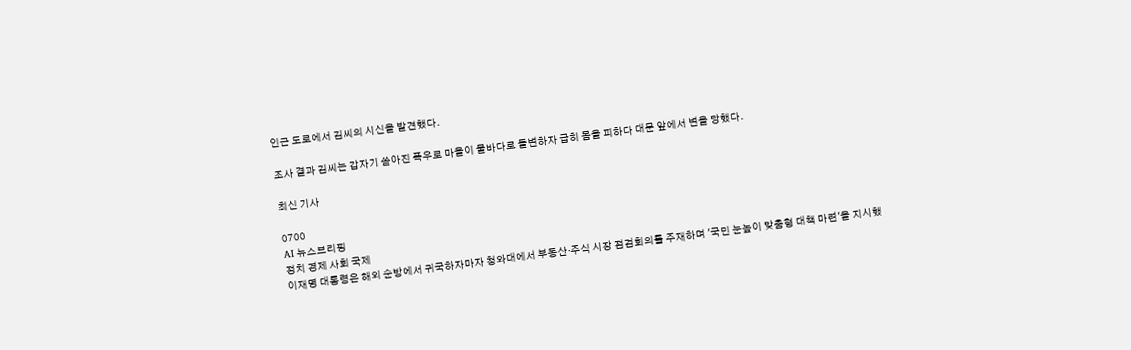인근 도로에서 김씨의 시신을 발견했다.

조사 결과 김씨는 갑자기 쏟아진 폭우로 마을이 물바다로 돌변하자 급히 몸을 피하다 대문 앞에서 변을 당했다.

최신 기사

0700
AI 뉴스브리핑
정치 경제 사회 국제
이재명 대통령은 해외 순방에서 귀국하자마자 청와대에서 부동산·주식 시장 점검회의를 주재하며 '국민 눈높이 맞춤형 대책 마련'을 지시했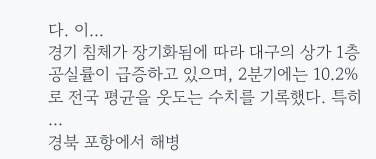다. 이...
경기 침체가 장기화됨에 따라 대구의 상가 1층 공실률이 급증하고 있으며, 2분기에는 10.2%로 전국 평균을 웃도는 수치를 기록했다. 특히 ...
경북 포항에서 해병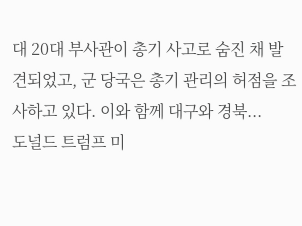대 20대 부사관이 총기 사고로 숨진 채 발견되었고, 군 당국은 총기 관리의 허점을 조사하고 있다. 이와 함께 대구와 경북...
도널드 트럼프 미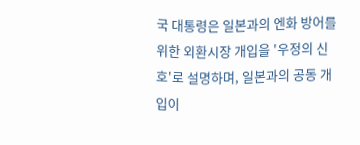국 대통령은 일본과의 엔화 방어를 위한 외환시장 개입을 '우정의 신호'로 설명하며, 일본과의 공동 개입이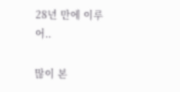28년 만에 이루어..

많이 본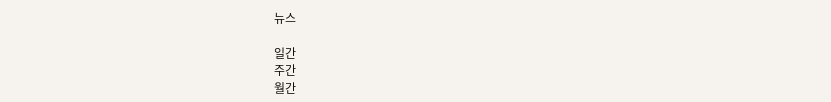뉴스

일간
주간
월간